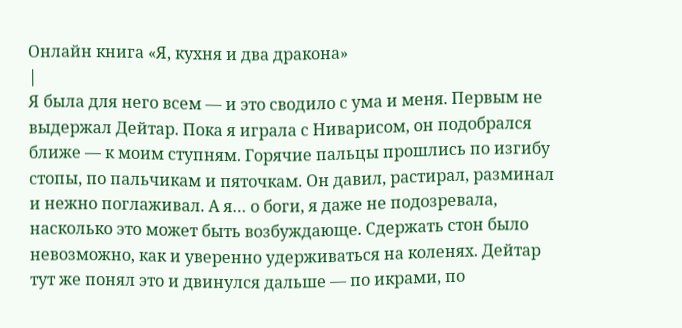Онлайн книга «Я, кухня и два дракона»
|
Я была для него всем — и это сводило с ума и меня. Первым не выдержал Дейтар. Пока я играла с Ниварисом, он подобрался ближе — к моим ступням. Горячие пальцы прошлись по изгибу стопы, по пальчикам и пяточкам. Он давил, растирал, разминал и нежно поглаживал. А я… о боги, я даже не подозревала, насколько это может быть возбуждающе. Сдержать стон было невозможно, как и уверенно удерживаться на коленях. Дейтар тут же понял это и двинулся дальше — по икрами, по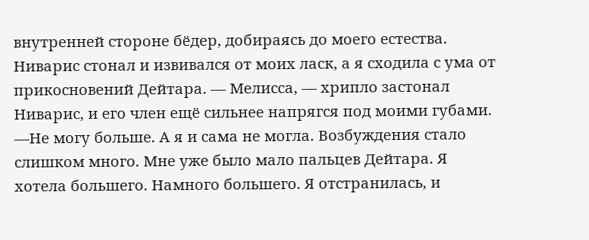внутренней стороне бёдер, добираясь до моего естества. Ниварис стонал и извивался от моих ласк, а я сходила с ума от прикосновений Дейтара. — Мелисса, — хрипло застонал Ниварис, и его член ещё сильнее напрягся под моими губами. —Не могу больше. А я и сама не могла. Возбуждения стало слишком много. Мне уже было мало пальцев Дейтара. Я хотела большего. Намного большего. Я отстранилась, и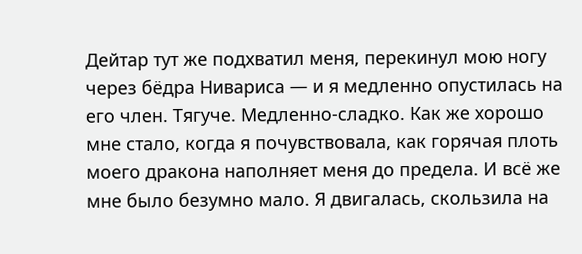Дейтар тут же подхватил меня, перекинул мою ногу через бёдра Нивариса — и я медленно опустилась на его член. Тягуче. Медленно-сладко. Как же хорошо мне стало, когда я почувствовала, как горячая плоть моего дракона наполняет меня до предела. И всё же мне было безумно мало. Я двигалась, скользила на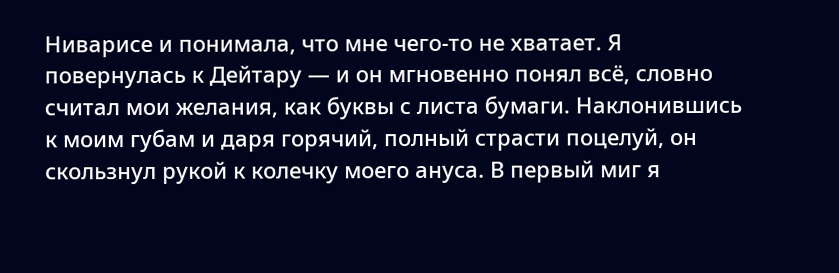Ниварисе и понимала, что мне чего-то не хватает. Я повернулась к Дейтару — и он мгновенно понял всё, словно считал мои желания, как буквы с листа бумаги. Наклонившись к моим губам и даря горячий, полный страсти поцелуй, он скользнул рукой к колечку моего ануса. В первый миг я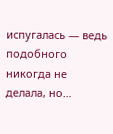испугалась — ведь подобного никогда не делала, но…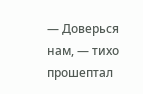— Доверься нам, — тихо прошептал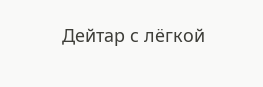Дейтар с лёгкой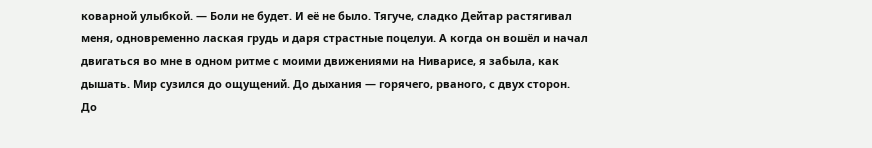коварной улыбкой. — Боли не будет. И её не было. Тягуче, сладко Дейтар растягивал меня, одновременно лаская грудь и даря страстные поцелуи. А когда он вошёл и начал двигаться во мне в одном ритме с моими движениями на Ниварисе, я забыла, как дышать. Мир сузился до ощущений. До дыхания — горячего, рваного, с двух сторон. До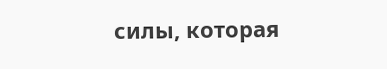силы, которая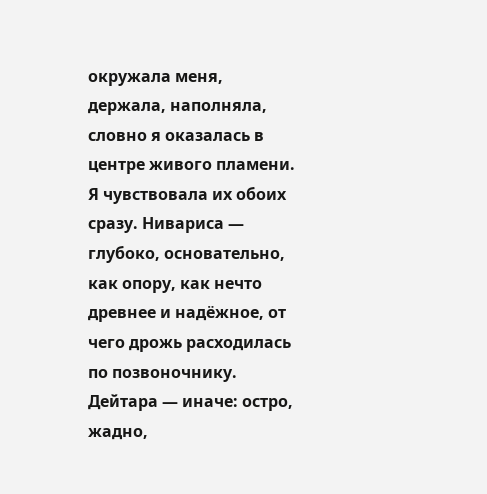окружала меня, держала, наполняла, словно я оказалась в центре живого пламени. Я чувствовала их обоих сразу. Нивариса — глубоко, основательно, как опору, как нечто древнее и надёжное, от чего дрожь расходилась по позвоночнику. Дейтара — иначе: остро, жадно,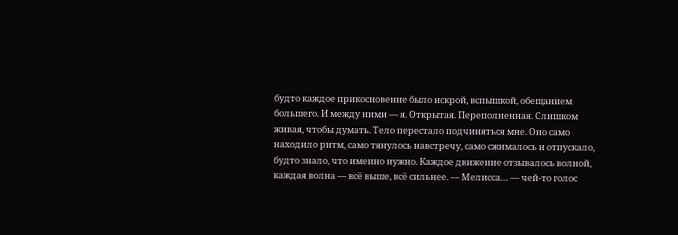будто каждое прикосновение было искрой, вспышкой, обещанием большего. И между ними — я. Открытая. Переполненная. Слишком живая, чтобы думать. Тело перестало подчиняться мне. Оно само находило ритм, само тянулось навстречу, само сжималось и отпускало, будто знало, что именно нужно. Каждое движение отзывалось волной, каждая волна — всё выше, всё сильнее. — Мелисса… — чей-то голос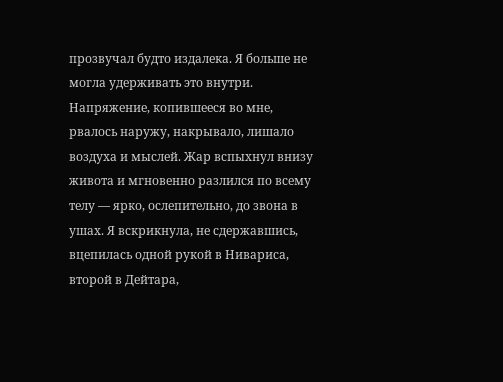прозвучал будто издалека. Я больше не могла удерживать это внутри. Напряжение, копившееся во мне, рвалось наружу, накрывало, лишало воздуха и мыслей. Жар вспыхнул внизу живота и мгновенно разлился по всему телу — ярко, ослепительно, до звона в ушах. Я вскрикнула, не сдержавшись, вцепилась одной рукой в Нивариса, второй в Дейтара,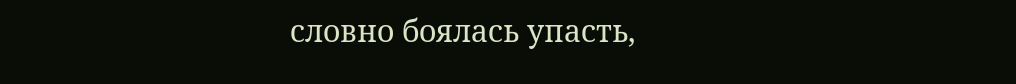словно боялась упасть,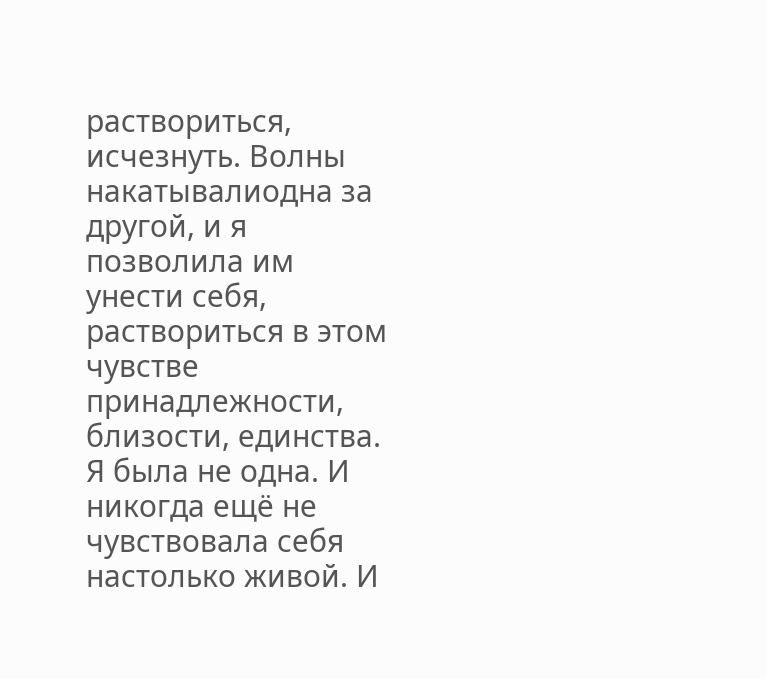раствориться, исчезнуть. Волны накатывалиодна за другой, и я позволила им унести себя, раствориться в этом чувстве принадлежности, близости, единства. Я была не одна. И никогда ещё не чувствовала себя настолько живой. И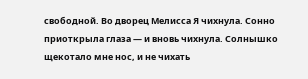свободной. Во дворец Мелисса Я чихнула. Сонно приоткрыла глаза — и вновь чихнула. Солнышко щекотало мне нос, и не чихать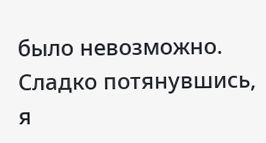было невозможно. Сладко потянувшись, я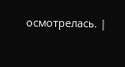осмотрелась. |